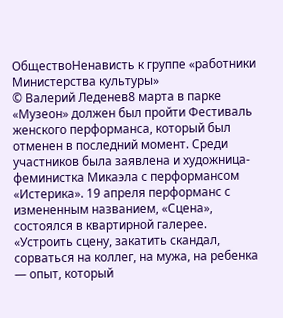ОбществоНенависть к группе «работники Министерства культуры»
© Валерий Леденев8 марта в парке «Музеон» должен был пройти Фестиваль женского перформанса, который был отменен в последний момент. Среди участников была заявлена и художница-феминистка Микаэла с перформансом «Истерика». 19 апреля перформанс с измененным названием, «Сцена», состоялся в квартирной галерее.
«Устроить сцену, закатить скандал, сорваться на коллег, на мужа, на ребенка — опыт, который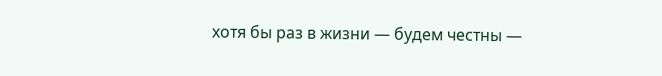хотя бы раз в жизни — будем честны —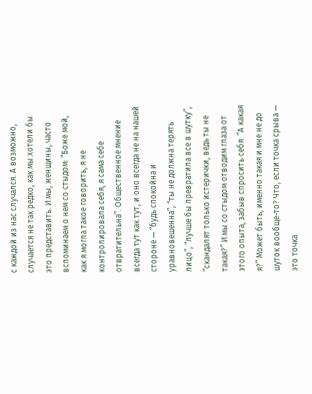с каждой из нас случался. А возможно, случается не так редко, как мы хотели бы это представить. И мы, женщины, часто вспоминаем о нем со стыдом: “Боже мой, как я могла такое говорить, я не контролировала себя, я сама себе отвратительна”. Общественное мнение всегда тут как тут, и оно всегда не на нашей стороне — “будь спокойна и уравновешенна”, “ты не должна терять лицо”, “лучше бы превратила все в шутку”, “скандалят только истерички, ведь ты не такая?” И мы со стыдом отводим глаза от этого опыта, забыв спросить себя: “А какая я?” Может быть, именно такая и мне не до шуток вообще-то? Что, если точка срыва — это точка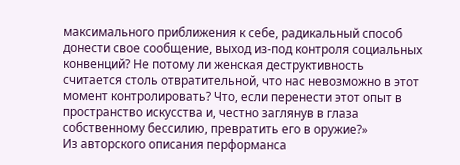максимального приближения к себе, радикальный способ донести свое сообщение, выход из-под контроля социальных конвенций? Не потому ли женская деструктивность считается столь отвратительной, что нас невозможно в этот момент контролировать? Что, если перенести этот опыт в пространство искусства и, честно заглянув в глаза собственному бессилию, превратить его в оружие?»
Из авторского описания перформанса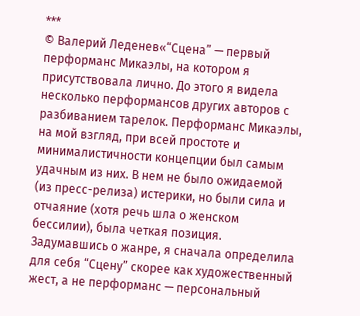***
© Валерий Леденев«“Сцена” — первый перформанс Микаэлы, на котором я присутствовала лично. До этого я видела несколько перформансов других авторов с разбиванием тарелок. Перформанс Микаэлы, на мой взгляд, при всей простоте и минималистичности концепции был самым удачным из них. В нем не было ожидаемой (из пресс-релиза) истерики, но были сила и отчаяние (хотя речь шла о женском бессилии), была четкая позиция. Задумавшись о жанре, я сначала определила для себя “Сцену” скорее как художественный жест, а не перформанс — персональный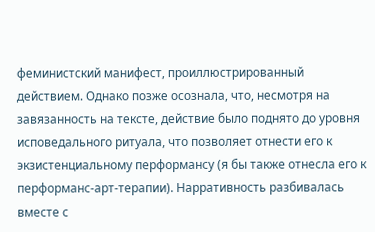феминистский манифест, проиллюстрированный действием. Однако позже осознала, что, несмотря на завязанность на тексте, действие было поднято до уровня исповедального ритуала, что позволяет отнести его к экзистенциальному перформансу (я бы также отнесла его к перформанс-арт-терапии). Нарративность разбивалась вместе с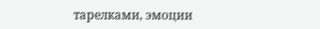тарелками, эмоции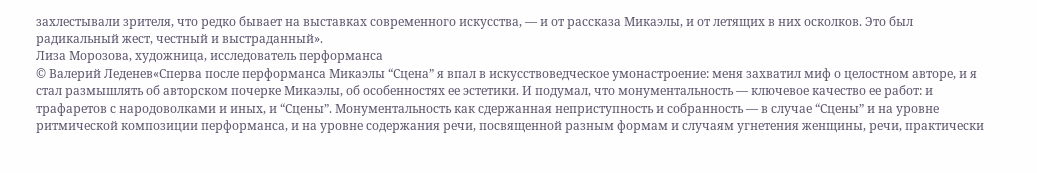захлестывали зрителя, что редко бывает на выставках современного искусства, — и от рассказа Микаэлы, и от летящих в них осколков. Это был радикальный жест, честный и выстраданный».
Лиза Морозова, художница, исследователь перформанса
© Валерий Леденев«Сперва после перформанса Микаэлы “Сцена” я впал в искусствоведческое умонастроение: меня захватил миф о целостном авторе, и я стал размышлять об авторском почерке Микаэлы, об особенностях ее эстетики. И подумал, что монументальность — ключевое качество ее работ: и трафаретов с народоволками и иных, и “Сцены”. Монументальность как сдержанная неприступность и собранность — в случае “Сцены” и на уровне ритмической композиции перформанса, и на уровне содержания речи, посвященной разным формам и случаям угнетения женщины, речи, практически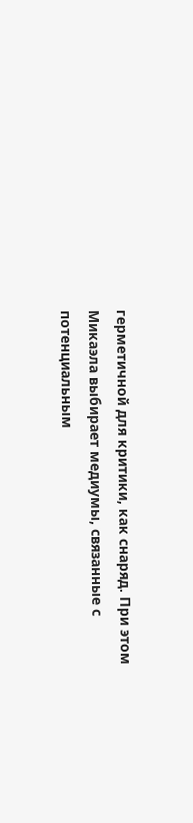герметичной для критики, как снаряд. При этом Микаэла выбирает медиумы, связанные с потенциальным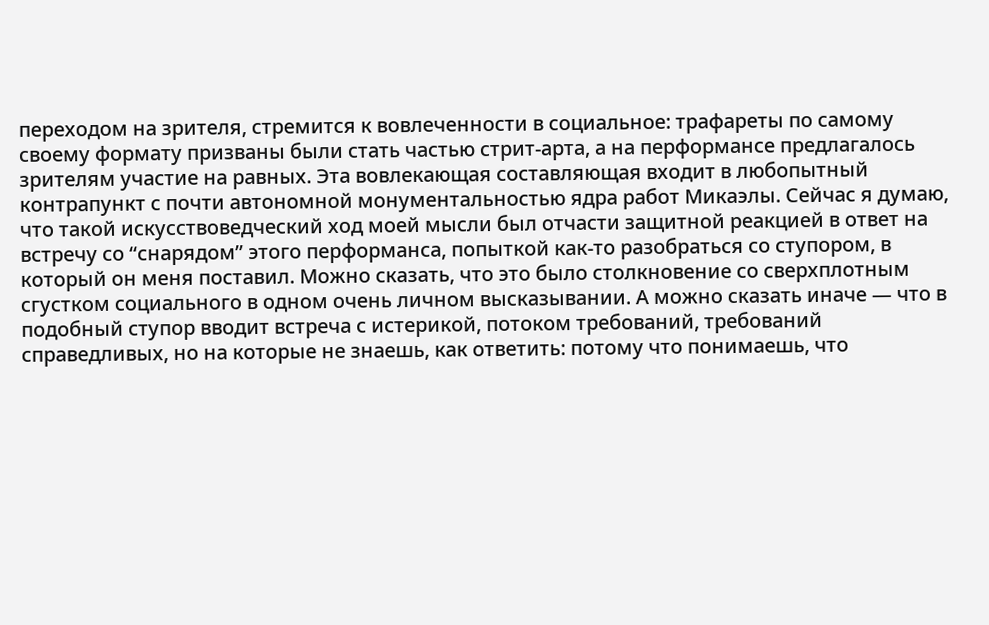переходом на зрителя, стремится к вовлеченности в социальное: трафареты по самому своему формату призваны были стать частью стрит-арта, а на перформансе предлагалось зрителям участие на равных. Эта вовлекающая составляющая входит в любопытный контрапункт с почти автономной монументальностью ядра работ Микаэлы. Сейчас я думаю, что такой искусствоведческий ход моей мысли был отчасти защитной реакцией в ответ на встречу со “снарядом” этого перформанса, попыткой как-то разобраться со ступором, в который он меня поставил. Можно сказать, что это было столкновение со сверхплотным сгустком социального в одном очень личном высказывании. А можно сказать иначе — что в подобный ступор вводит встреча с истерикой, потоком требований, требований справедливых, но на которые не знаешь, как ответить: потому что понимаешь, что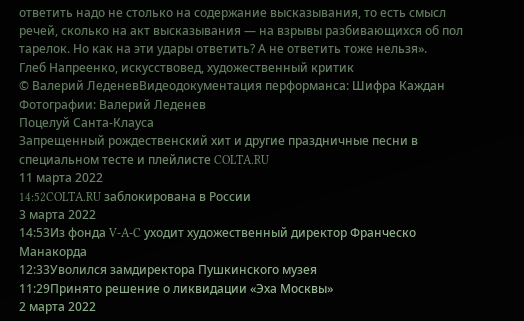ответить надо не столько на содержание высказывания, то есть смысл речей, сколько на акт высказывания — на взрывы разбивающихся об пол тарелок. Но как на эти удары ответить? А не ответить тоже нельзя».
Глеб Напреенко, искусствовед, художественный критик
© Валерий ЛеденевВидеодокументация перформанса: Шифра Каждан
Фотографии: Валерий Леденев
Поцелуй Санта-Клауса
Запрещенный рождественский хит и другие праздничные песни в специальном тесте и плейлисте COLTA.RU
11 марта 2022
14:52COLTA.RU заблокирована в России
3 марта 2022
14:53Из фонда V-A-C уходит художественный директор Франческо Манакорда
12:33Уволился замдиректора Пушкинского музея
11:29Принято решение о ликвидации «Эха Москвы»
2 марта 2022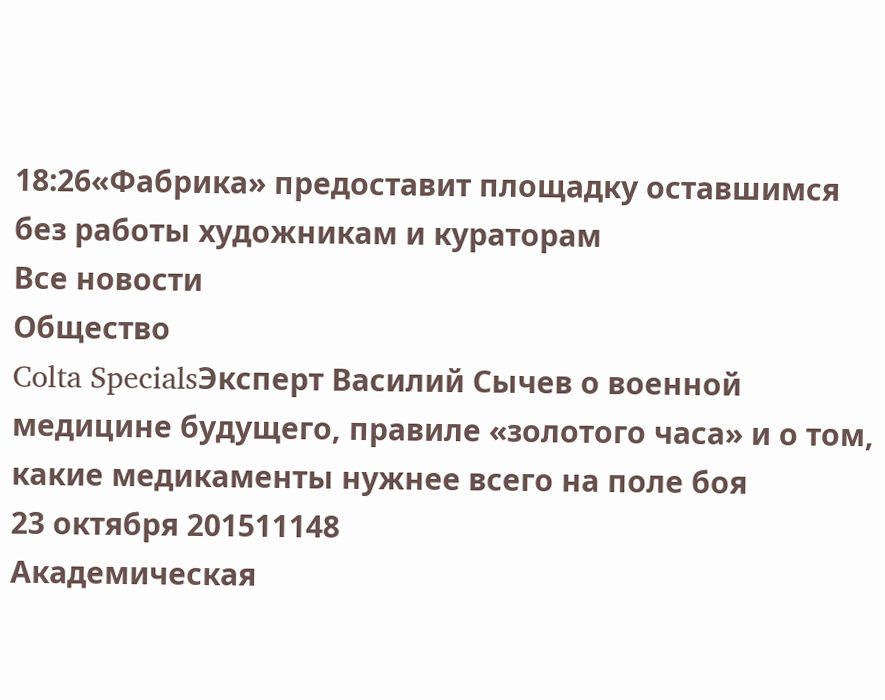18:26«Фабрика» предоставит площадку оставшимся без работы художникам и кураторам
Все новости
Общество
Colta SpecialsЭксперт Василий Сычев о военной медицине будущего, правиле «золотого часа» и о том, какие медикаменты нужнее всего на поле боя
23 октября 201511148
Академическая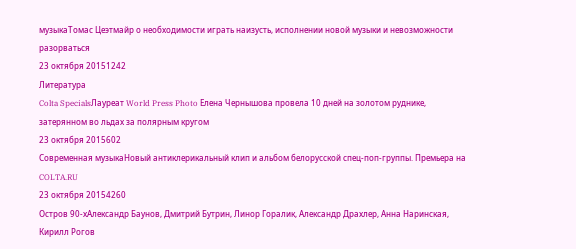музыкаТомас Цеэтмайр о необходимости играть наизусть, исполнении новой музыки и невозможности разорваться
23 октября 20151242
Литература
Colta SpecialsЛауреат World Press Photo Елена Чернышова провела 10 дней на золотом руднике, затерянном во льдах за полярным кругом
23 октября 2015602
Современная музыкаНовый антиклерикальный клип и альбом белорусской спец-поп-группы. Премьера на COLTA.RU
23 октября 20154260
Остров 90-хАлександр Баунов, Дмитрий Бутрин, Линор Горалик, Александр Драхлер, Анна Наринская, Кирилл Рогов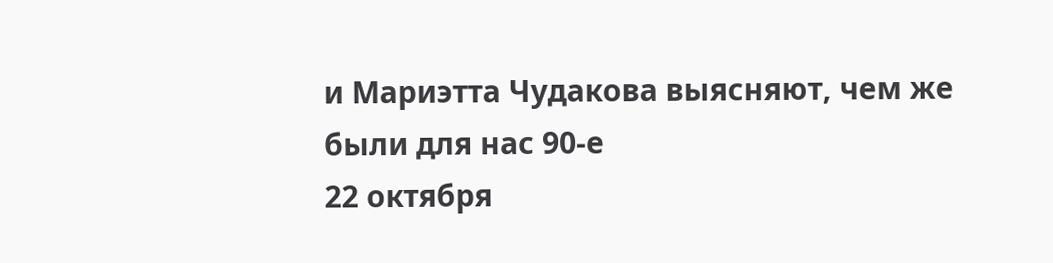и Мариэтта Чудакова выясняют, чем же были для нас 90-е
22 октября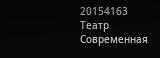20154163
Театр
Современная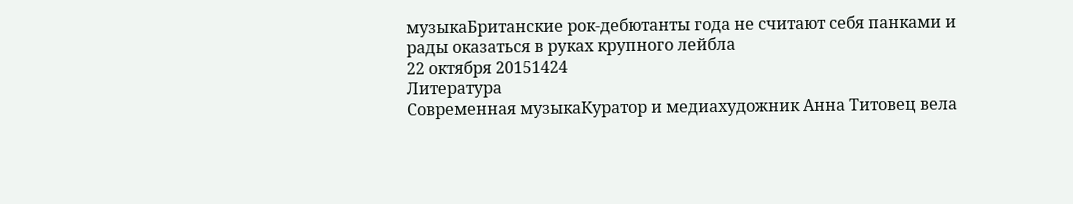музыкаБританские рок-дебютанты года не считают себя панками и рады оказаться в руках крупного лейбла
22 октября 20151424
Литература
Современная музыкаКуратор и медиахудожник Анна Титовец вела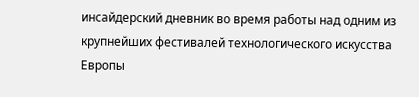инсайдерский дневник во время работы над одним из крупнейших фестивалей технологического искусства Европы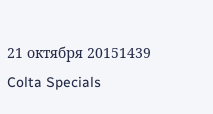21 октября 20151439
Colta Specials